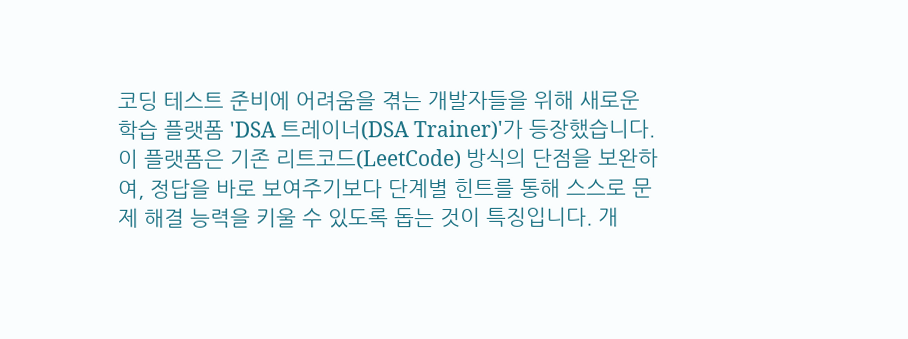코딩 테스트 준비에 어려움을 겪는 개발자들을 위해 새로운 학습 플랫폼 'DSA 트레이너(DSA Trainer)'가 등장했습니다. 이 플랫폼은 기존 리트코드(LeetCode) 방식의 단점을 보완하여, 정답을 바로 보여주기보다 단계별 힌트를 통해 스스로 문제 해결 능력을 키울 수 있도록 돕는 것이 특징입니다. 개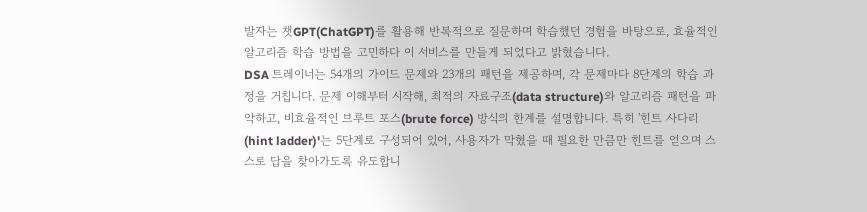발자는 챗GPT(ChatGPT)를 활용해 반복적으로 질문하며 학습했던 경험을 바탕으로, 효율적인 알고리즘 학습 방법을 고민하다 이 서비스를 만들게 되었다고 밝혔습니다.
DSA 트레이너는 54개의 가이드 문제와 23개의 패턴을 제공하며, 각 문제마다 8단계의 학습 과정을 거칩니다. 문제 이해부터 시작해, 최적의 자료구조(data structure)와 알고리즘 패턴을 파악하고, 비효율적인 브루트 포스(brute force) 방식의 한계를 설명합니다. 특히 '힌트 사다리(hint ladder)'는 5단계로 구성되어 있어, 사용자가 막혔을 때 필요한 만큼만 힌트를 얻으며 스스로 답을 찾아가도록 유도합니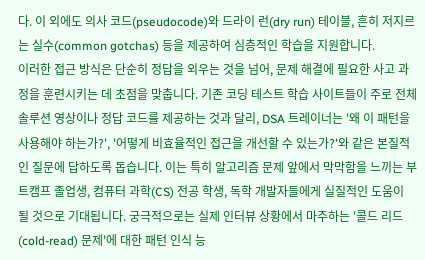다. 이 외에도 의사 코드(pseudocode)와 드라이 런(dry run) 테이블, 흔히 저지르는 실수(common gotchas) 등을 제공하여 심층적인 학습을 지원합니다.
이러한 접근 방식은 단순히 정답을 외우는 것을 넘어, 문제 해결에 필요한 사고 과정을 훈련시키는 데 초점을 맞춥니다. 기존 코딩 테스트 학습 사이트들이 주로 전체 솔루션 영상이나 정답 코드를 제공하는 것과 달리, DSA 트레이너는 '왜 이 패턴을 사용해야 하는가?', '어떻게 비효율적인 접근을 개선할 수 있는가?'와 같은 본질적인 질문에 답하도록 돕습니다. 이는 특히 알고리즘 문제 앞에서 막막함을 느끼는 부트캠프 졸업생, 컴퓨터 과학(CS) 전공 학생, 독학 개발자들에게 실질적인 도움이 될 것으로 기대됩니다. 궁극적으로는 실제 인터뷰 상황에서 마주하는 '콜드 리드(cold-read) 문제'에 대한 패턴 인식 능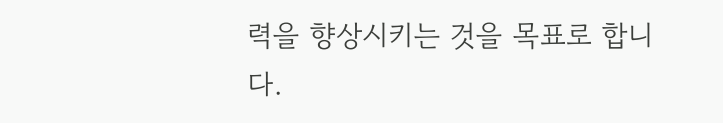력을 향상시키는 것을 목표로 합니다.